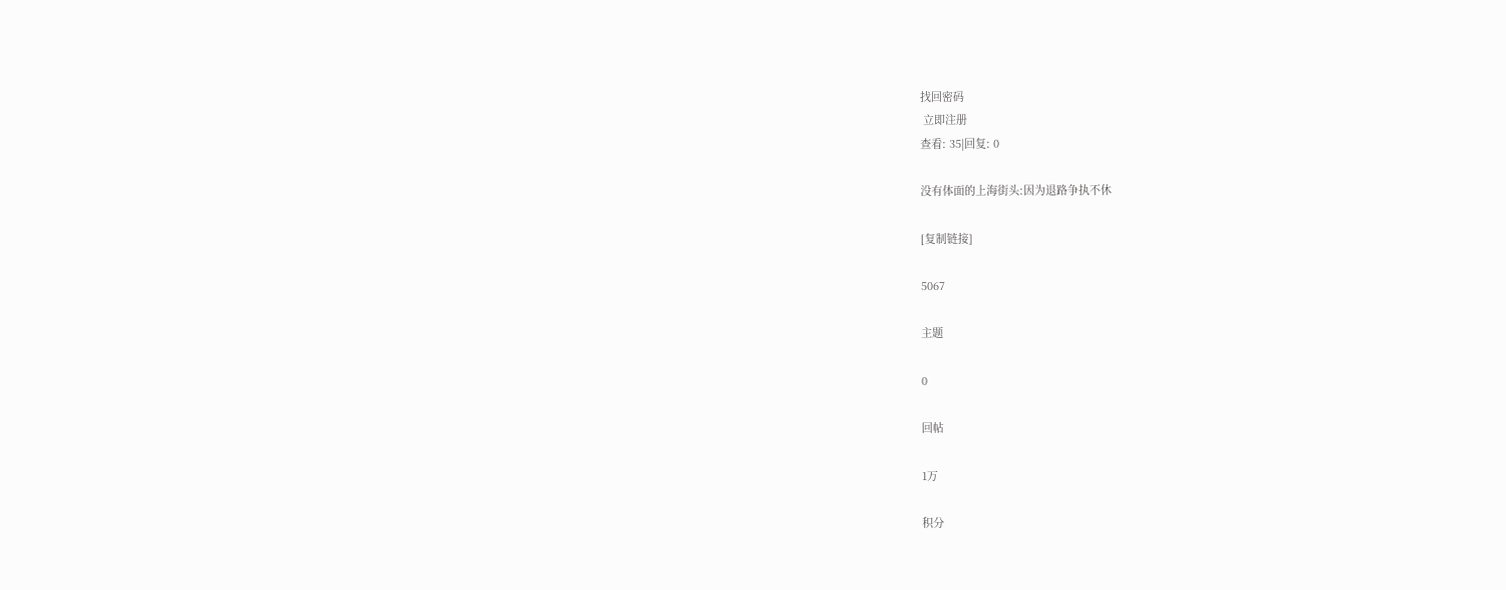找回密码
 立即注册
查看: 35|回复: 0

没有体面的上海街头:因为退路争执不休

[复制链接]

5067

主题

0

回帖

1万

积分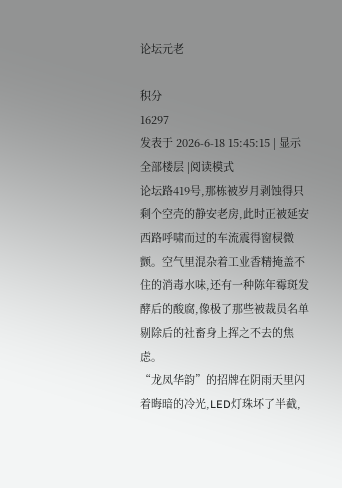论坛元老

积分
16297
发表于 2026-6-18 15:45:15 | 显示全部楼层 |阅读模式
论坛路419号,那栋被岁月剥蚀得只剩个空壳的静安老房,此时正被延安西路呼啸而过的车流震得窗棂微颤。空气里混杂着工业香精掩盖不住的消毒水味,还有一种陈年霉斑发酵后的酸腐,像极了那些被裁员名单剔除后的社畜身上挥之不去的焦虑。
“龙凤华韵”的招牌在阴雨天里闪着晦暗的冷光,LED灯珠坏了半截,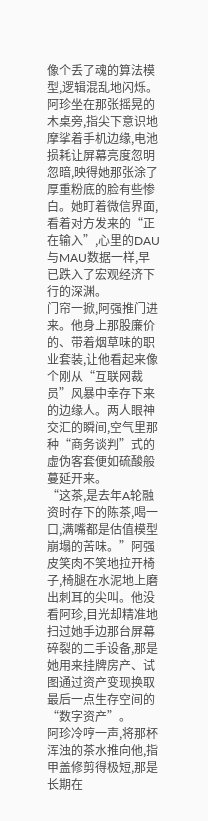像个丢了魂的算法模型,逻辑混乱地闪烁。阿珍坐在那张摇晃的木桌旁,指尖下意识地摩挲着手机边缘,电池损耗让屏幕亮度忽明忽暗,映得她那张涂了厚重粉底的脸有些惨白。她盯着微信界面,看着对方发来的“正在输入”,心里的DAU与MAU数据一样,早已跌入了宏观经济下行的深渊。
门帘一掀,阿强推门进来。他身上那股廉价的、带着烟草味的职业套装,让他看起来像个刚从“互联网裁员”风暴中幸存下来的边缘人。两人眼神交汇的瞬间,空气里那种“商务谈判”式的虚伪客套便如硫酸般蔓延开来。
“这茶,是去年A轮融资时存下的陈茶,喝一口,满嘴都是估值模型崩塌的苦味。”阿强皮笑肉不笑地拉开椅子,椅腿在水泥地上磨出刺耳的尖叫。他没看阿珍,目光却精准地扫过她手边那台屏幕碎裂的二手设备,那是她用来挂牌房产、试图通过资产变现换取最后一点生存空间的“数字资产”。
阿珍冷哼一声,将那杯浑浊的茶水推向他,指甲盖修剪得极短,那是长期在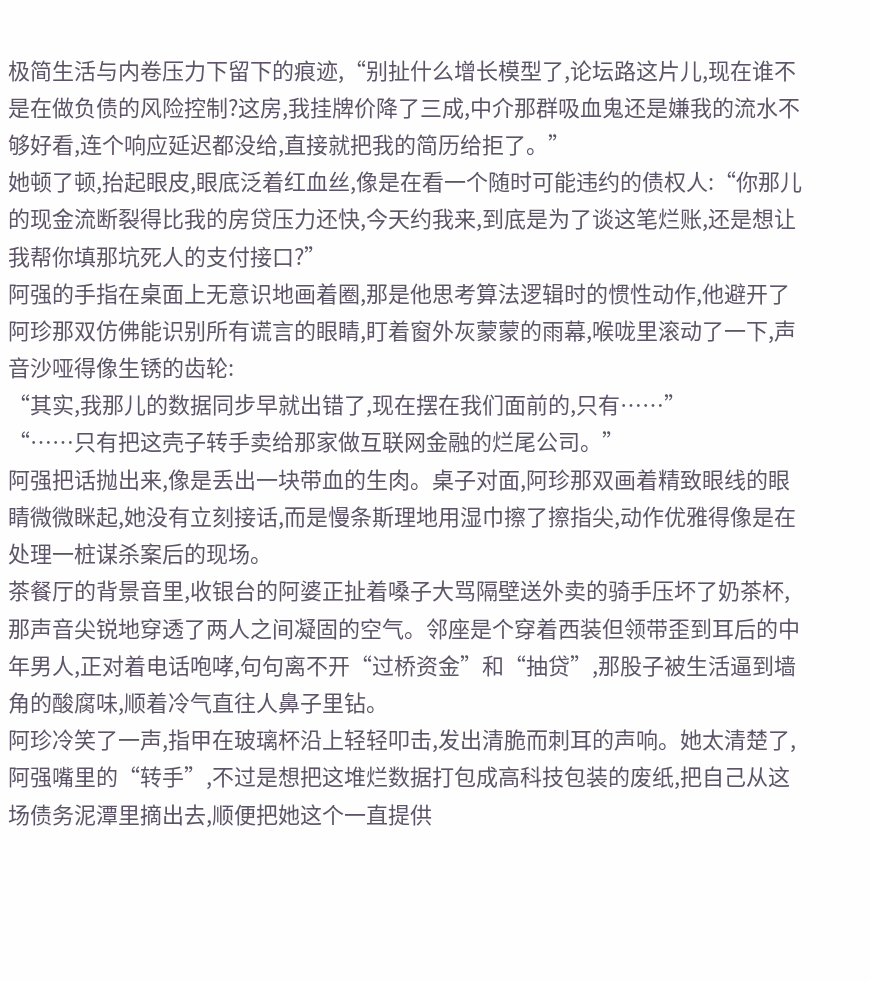极简生活与内卷压力下留下的痕迹,“别扯什么增长模型了,论坛路这片儿,现在谁不是在做负债的风险控制?这房,我挂牌价降了三成,中介那群吸血鬼还是嫌我的流水不够好看,连个响应延迟都没给,直接就把我的简历给拒了。”
她顿了顿,抬起眼皮,眼底泛着红血丝,像是在看一个随时可能违约的债权人:“你那儿的现金流断裂得比我的房贷压力还快,今天约我来,到底是为了谈这笔烂账,还是想让我帮你填那坑死人的支付接口?”
阿强的手指在桌面上无意识地画着圈,那是他思考算法逻辑时的惯性动作,他避开了阿珍那双仿佛能识别所有谎言的眼睛,盯着窗外灰蒙蒙的雨幕,喉咙里滚动了一下,声音沙哑得像生锈的齿轮:
“其实,我那儿的数据同步早就出错了,现在摆在我们面前的,只有……”
“……只有把这壳子转手卖给那家做互联网金融的烂尾公司。”
阿强把话抛出来,像是丢出一块带血的生肉。桌子对面,阿珍那双画着精致眼线的眼睛微微眯起,她没有立刻接话,而是慢条斯理地用湿巾擦了擦指尖,动作优雅得像是在处理一桩谋杀案后的现场。
茶餐厅的背景音里,收银台的阿婆正扯着嗓子大骂隔壁送外卖的骑手压坏了奶茶杯,那声音尖锐地穿透了两人之间凝固的空气。邻座是个穿着西装但领带歪到耳后的中年男人,正对着电话咆哮,句句离不开“过桥资金”和“抽贷”,那股子被生活逼到墙角的酸腐味,顺着冷气直往人鼻子里钻。
阿珍冷笑了一声,指甲在玻璃杯沿上轻轻叩击,发出清脆而刺耳的声响。她太清楚了,阿强嘴里的“转手”,不过是想把这堆烂数据打包成高科技包装的废纸,把自己从这场债务泥潭里摘出去,顺便把她这个一直提供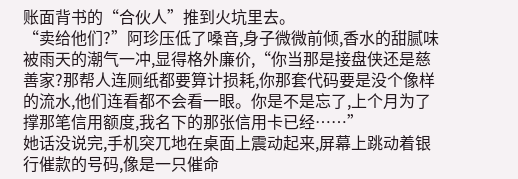账面背书的“合伙人”推到火坑里去。
“卖给他们?”阿珍压低了嗓音,身子微微前倾,香水的甜腻味被雨天的潮气一冲,显得格外廉价,“你当那是接盘侠还是慈善家?那帮人连厕纸都要算计损耗,你那套代码要是没个像样的流水,他们连看都不会看一眼。你是不是忘了,上个月为了撑那笔信用额度,我名下的那张信用卡已经……”
她话没说完,手机突兀地在桌面上震动起来,屏幕上跳动着银行催款的号码,像是一只催命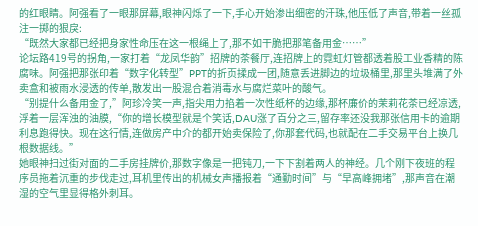的红眼睛。阿强看了一眼那屏幕,眼神闪烁了一下,手心开始渗出细密的汗珠,他压低了声音,带着一丝孤注一掷的狠戾:
“既然大家都已经把身家性命压在这一根绳上了,那不如干脆把那笔备用金……”
论坛路419号的拐角,一家打着“龙凤华韵”招牌的茶餐厅,连招牌上的霓虹灯管都透着股工业香精的陈腐味。阿强把那张印着“数字化转型”PPT的折页揉成一团,随意丢进脚边的垃圾桶里,那里头堆满了外卖盒和被雨水浸透的传单,散发出一股混合着消毒水与腐烂菜叶的酸气。
“别提什么备用金了,”阿珍冷笑一声,指尖用力掐着一次性纸杯的边缘,那杯廉价的茉莉花茶已经凉透,浮着一层浑浊的油膜,“你的增长模型就是个笑话,DAU涨了百分之三,留存率还没我那张信用卡的逾期利息跑得快。现在这行情,连做房产中介的都开始卖保险了,你那套代码,也就配在二手交易平台上换几根数据线。”
她眼神扫过街对面的二手房挂牌价,那数字像是一把钝刀,一下下割着两人的神经。几个刚下夜班的程序员拖着沉重的步伐走过,耳机里传出的机械女声播报着“通勤时间”与“早高峰拥堵”,那声音在潮湿的空气里显得格外刺耳。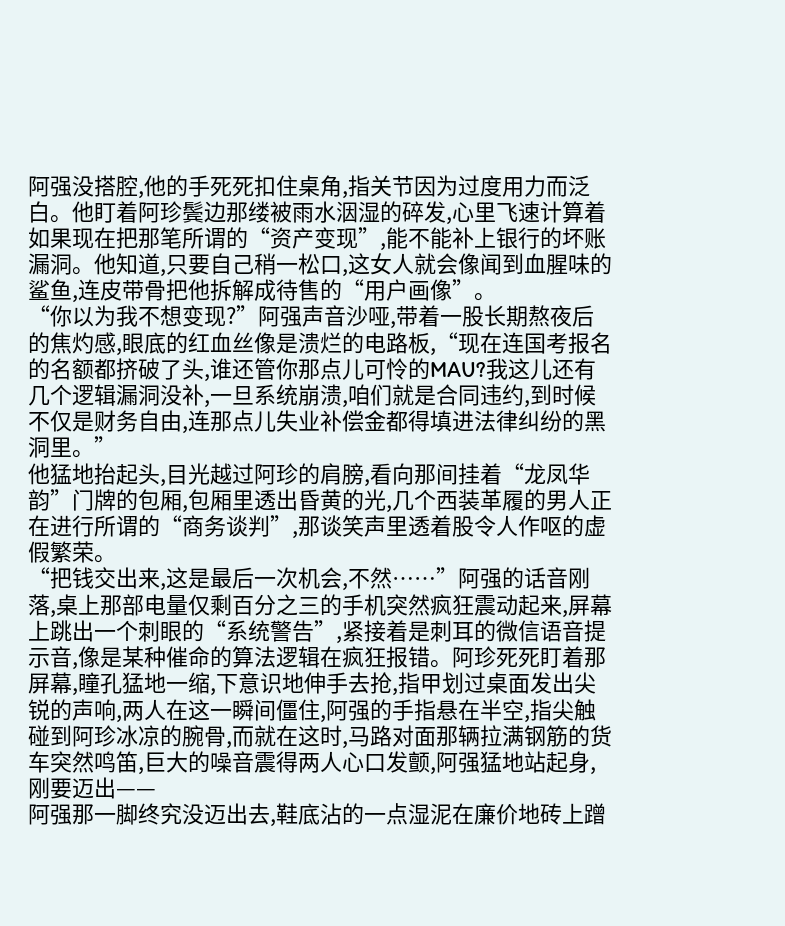阿强没搭腔,他的手死死扣住桌角,指关节因为过度用力而泛白。他盯着阿珍鬓边那缕被雨水洇湿的碎发,心里飞速计算着如果现在把那笔所谓的“资产变现”,能不能补上银行的坏账漏洞。他知道,只要自己稍一松口,这女人就会像闻到血腥味的鲨鱼,连皮带骨把他拆解成待售的“用户画像”。
“你以为我不想变现?”阿强声音沙哑,带着一股长期熬夜后的焦灼感,眼底的红血丝像是溃烂的电路板,“现在连国考报名的名额都挤破了头,谁还管你那点儿可怜的MAU?我这儿还有几个逻辑漏洞没补,一旦系统崩溃,咱们就是合同违约,到时候不仅是财务自由,连那点儿失业补偿金都得填进法律纠纷的黑洞里。”
他猛地抬起头,目光越过阿珍的肩膀,看向那间挂着“龙凤华韵”门牌的包厢,包厢里透出昏黄的光,几个西装革履的男人正在进行所谓的“商务谈判”,那谈笑声里透着股令人作呕的虚假繁荣。
“把钱交出来,这是最后一次机会,不然……”阿强的话音刚落,桌上那部电量仅剩百分之三的手机突然疯狂震动起来,屏幕上跳出一个刺眼的“系统警告”,紧接着是刺耳的微信语音提示音,像是某种催命的算法逻辑在疯狂报错。阿珍死死盯着那屏幕,瞳孔猛地一缩,下意识地伸手去抢,指甲划过桌面发出尖锐的声响,两人在这一瞬间僵住,阿强的手指悬在半空,指尖触碰到阿珍冰凉的腕骨,而就在这时,马路对面那辆拉满钢筋的货车突然鸣笛,巨大的噪音震得两人心口发颤,阿强猛地站起身,刚要迈出——
阿强那一脚终究没迈出去,鞋底沾的一点湿泥在廉价地砖上蹭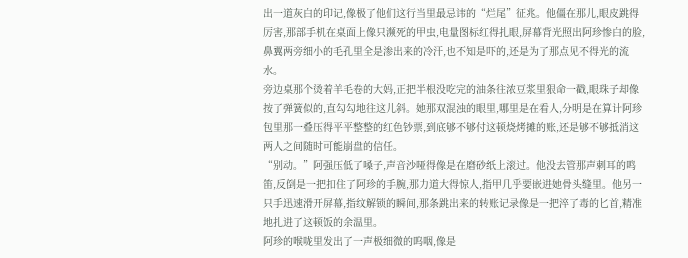出一道灰白的印记,像极了他们这行当里最忌讳的“烂尾”征兆。他僵在那儿,眼皮跳得厉害,那部手机在桌面上像只濒死的甲虫,电量图标红得扎眼,屏幕背光照出阿珍惨白的脸,鼻翼两旁细小的毛孔里全是渗出来的冷汗,也不知是吓的,还是为了那点见不得光的流水。
旁边桌那个烫着羊毛卷的大妈,正把半根没吃完的油条往浓豆浆里狠命一戳,眼珠子却像按了弹簧似的,直勾勾地往这儿斜。她那双混浊的眼里,哪里是在看人,分明是在算计阿珍包里那一叠压得平平整整的红色钞票,到底够不够付这顿烧烤摊的账,还是够不够抵消这两人之间随时可能崩盘的信任。
“别动。”阿强压低了嗓子,声音沙哑得像是在磨砂纸上滚过。他没去管那声刺耳的鸣笛,反倒是一把扣住了阿珍的手腕,那力道大得惊人,指甲几乎要嵌进她骨头缝里。他另一只手迅速滑开屏幕,指纹解锁的瞬间,那条跳出来的转账记录像是一把淬了毒的匕首,精准地扎进了这顿饭的余温里。
阿珍的喉咙里发出了一声极细微的呜咽,像是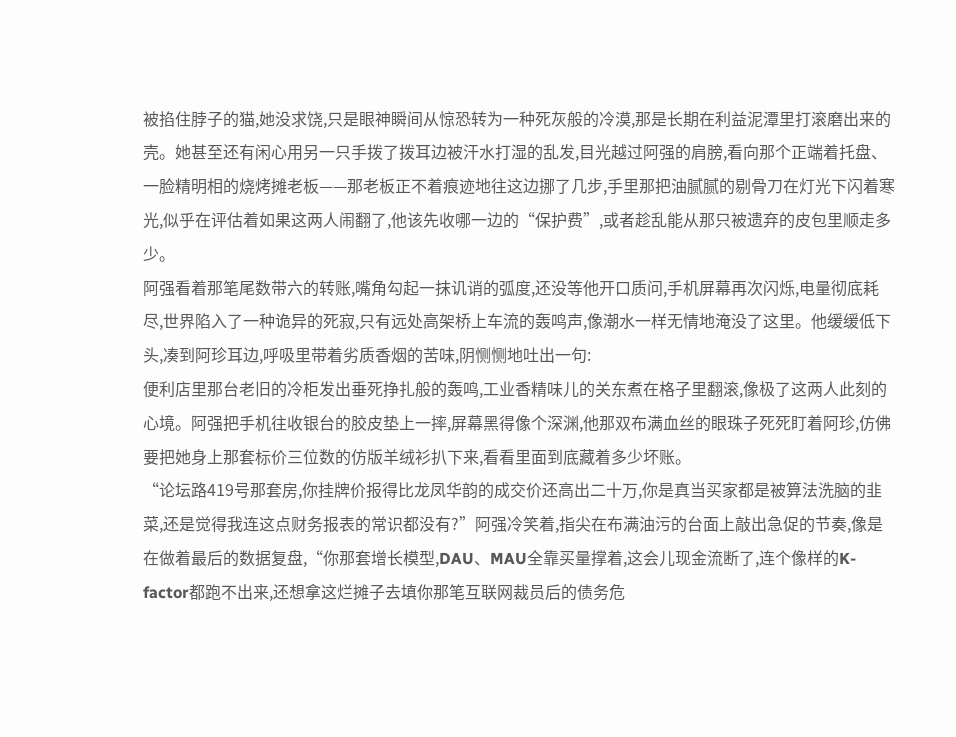被掐住脖子的猫,她没求饶,只是眼神瞬间从惊恐转为一种死灰般的冷漠,那是长期在利益泥潭里打滚磨出来的壳。她甚至还有闲心用另一只手拨了拨耳边被汗水打湿的乱发,目光越过阿强的肩膀,看向那个正端着托盘、一脸精明相的烧烤摊老板——那老板正不着痕迹地往这边挪了几步,手里那把油腻腻的剔骨刀在灯光下闪着寒光,似乎在评估着如果这两人闹翻了,他该先收哪一边的“保护费”,或者趁乱能从那只被遗弃的皮包里顺走多少。
阿强看着那笔尾数带六的转账,嘴角勾起一抹讥诮的弧度,还没等他开口质问,手机屏幕再次闪烁,电量彻底耗尽,世界陷入了一种诡异的死寂,只有远处高架桥上车流的轰鸣声,像潮水一样无情地淹没了这里。他缓缓低下头,凑到阿珍耳边,呼吸里带着劣质香烟的苦味,阴恻恻地吐出一句:
便利店里那台老旧的冷柜发出垂死挣扎般的轰鸣,工业香精味儿的关东煮在格子里翻滚,像极了这两人此刻的心境。阿强把手机往收银台的胶皮垫上一摔,屏幕黑得像个深渊,他那双布满血丝的眼珠子死死盯着阿珍,仿佛要把她身上那套标价三位数的仿版羊绒衫扒下来,看看里面到底藏着多少坏账。
“论坛路419号那套房,你挂牌价报得比龙凤华韵的成交价还高出二十万,你是真当买家都是被算法洗脑的韭菜,还是觉得我连这点财务报表的常识都没有?”阿强冷笑着,指尖在布满油污的台面上敲出急促的节奏,像是在做着最后的数据复盘,“你那套增长模型,DAU、MAU全靠买量撑着,这会儿现金流断了,连个像样的K-factor都跑不出来,还想拿这烂摊子去填你那笔互联网裁员后的债务危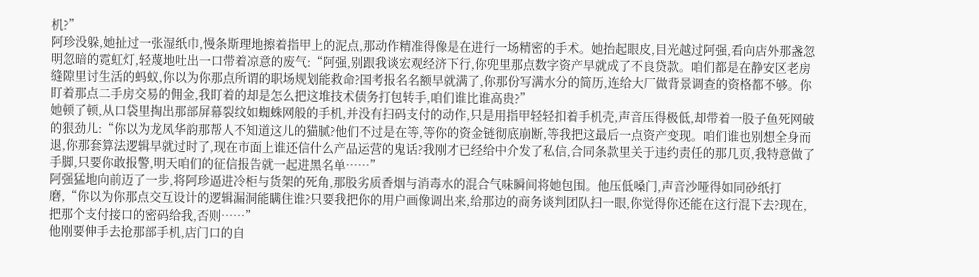机?”
阿珍没躲,她扯过一张湿纸巾,慢条斯理地擦着指甲上的泥点,那动作精准得像是在进行一场精密的手术。她抬起眼皮,目光越过阿强,看向店外那盏忽明忽暗的霓虹灯,轻蔑地吐出一口带着凉意的废气:“阿强,别跟我谈宏观经济下行,你兜里那点数字资产早就成了不良贷款。咱们都是在静安区老房缝隙里讨生活的蚂蚁,你以为你那点所谓的职场规划能救命?国考报名名额早就满了,你那份写满水分的简历,连给大厂做背景调查的资格都不够。你盯着那点二手房交易的佣金,我盯着的却是怎么把这堆技术债务打包转手,咱们谁比谁高贵?”
她顿了顿,从口袋里掏出那部屏幕裂纹如蜘蛛网般的手机,并没有扫码支付的动作,只是用指甲轻轻扣着手机壳,声音压得极低,却带着一股子鱼死网破的狠劲儿:“你以为龙凤华韵那帮人不知道这儿的猫腻?他们不过是在等,等你的资金链彻底崩断,等我把这最后一点资产变现。咱们谁也别想全身而退,你那套算法逻辑早就过时了,现在市面上谁还信什么产品运营的鬼话?我刚才已经给中介发了私信,合同条款里关于违约责任的那几页,我特意做了手脚,只要你敢报警,明天咱们的征信报告就一起进黑名单……”
阿强猛地向前迈了一步,将阿珍逼进冷柜与货架的死角,那股劣质香烟与消毒水的混合气味瞬间将她包围。他压低嗓门,声音沙哑得如同砂纸打磨,“你以为你那点交互设计的逻辑漏洞能瞒住谁?只要我把你的用户画像调出来,给那边的商务谈判团队扫一眼,你觉得你还能在这行混下去?现在,把那个支付接口的密码给我,否则……”
他刚要伸手去抢那部手机,店门口的自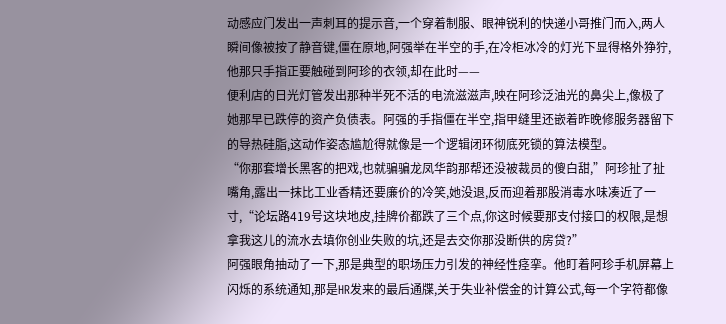动感应门发出一声刺耳的提示音,一个穿着制服、眼神锐利的快递小哥推门而入,两人瞬间像被按了静音键,僵在原地,阿强举在半空的手,在冷柜冰冷的灯光下显得格外狰狞,他那只手指正要触碰到阿珍的衣领,却在此时——
便利店的日光灯管发出那种半死不活的电流滋滋声,映在阿珍泛油光的鼻尖上,像极了她那早已跌停的资产负债表。阿强的手指僵在半空,指甲缝里还嵌着昨晚修服务器留下的导热硅脂,这动作姿态尴尬得就像是一个逻辑闭环彻底死锁的算法模型。
“你那套增长黑客的把戏,也就骗骗龙凤华韵那帮还没被裁员的傻白甜,”阿珍扯了扯嘴角,露出一抹比工业香精还要廉价的冷笑,她没退,反而迎着那股消毒水味凑近了一寸,“论坛路419号这块地皮,挂牌价都跌了三个点,你这时候要那支付接口的权限,是想拿我这儿的流水去填你创业失败的坑,还是去交你那没断供的房贷?”
阿强眼角抽动了一下,那是典型的职场压力引发的神经性痉挛。他盯着阿珍手机屏幕上闪烁的系统通知,那是HR发来的最后通牒,关于失业补偿金的计算公式,每一个字符都像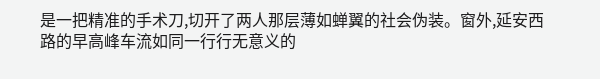是一把精准的手术刀,切开了两人那层薄如蝉翼的社会伪装。窗外,延安西路的早高峰车流如同一行行无意义的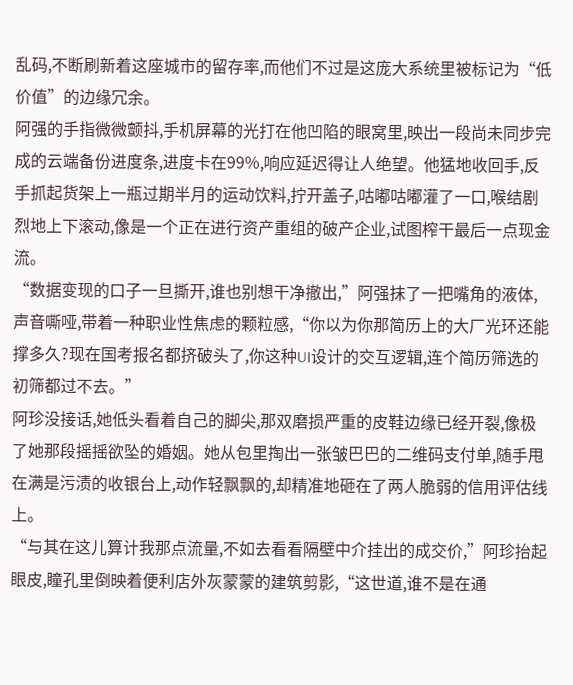乱码,不断刷新着这座城市的留存率,而他们不过是这庞大系统里被标记为“低价值”的边缘冗余。
阿强的手指微微颤抖,手机屏幕的光打在他凹陷的眼窝里,映出一段尚未同步完成的云端备份进度条,进度卡在99%,响应延迟得让人绝望。他猛地收回手,反手抓起货架上一瓶过期半月的运动饮料,拧开盖子,咕嘟咕嘟灌了一口,喉结剧烈地上下滚动,像是一个正在进行资产重组的破产企业,试图榨干最后一点现金流。
“数据变现的口子一旦撕开,谁也别想干净撤出,”阿强抹了一把嘴角的液体,声音嘶哑,带着一种职业性焦虑的颗粒感,“你以为你那简历上的大厂光环还能撑多久?现在国考报名都挤破头了,你这种UI设计的交互逻辑,连个简历筛选的初筛都过不去。”
阿珍没接话,她低头看着自己的脚尖,那双磨损严重的皮鞋边缘已经开裂,像极了她那段摇摇欲坠的婚姻。她从包里掏出一张皱巴巴的二维码支付单,随手甩在满是污渍的收银台上,动作轻飘飘的,却精准地砸在了两人脆弱的信用评估线上。
“与其在这儿算计我那点流量,不如去看看隔壁中介挂出的成交价,”阿珍抬起眼皮,瞳孔里倒映着便利店外灰蒙蒙的建筑剪影,“这世道,谁不是在通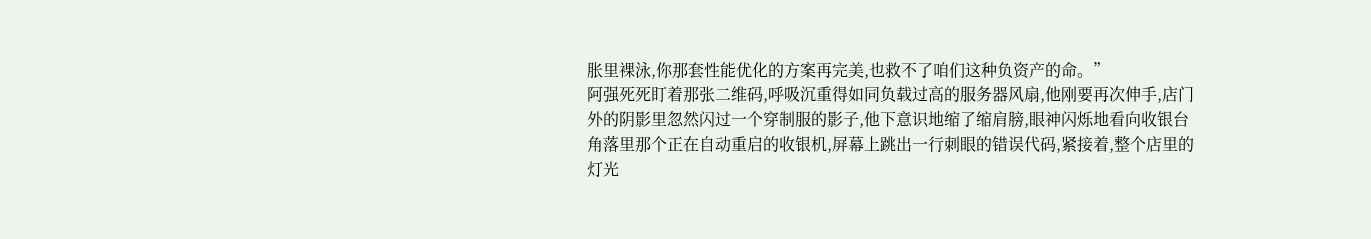胀里裸泳,你那套性能优化的方案再完美,也救不了咱们这种负资产的命。”
阿强死死盯着那张二维码,呼吸沉重得如同负载过高的服务器风扇,他刚要再次伸手,店门外的阴影里忽然闪过一个穿制服的影子,他下意识地缩了缩肩膀,眼神闪烁地看向收银台角落里那个正在自动重启的收银机,屏幕上跳出一行刺眼的错误代码,紧接着,整个店里的灯光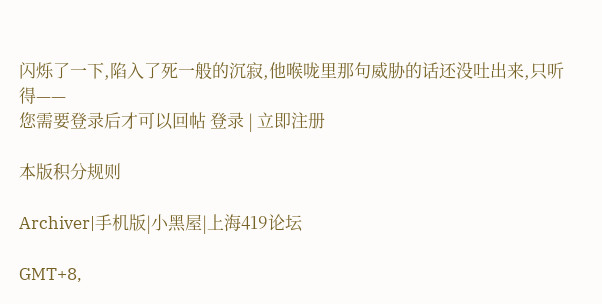闪烁了一下,陷入了死一般的沉寂,他喉咙里那句威胁的话还没吐出来,只听得——
您需要登录后才可以回帖 登录 | 立即注册

本版积分规则

Archiver|手机版|小黑屋|上海419论坛

GMT+8,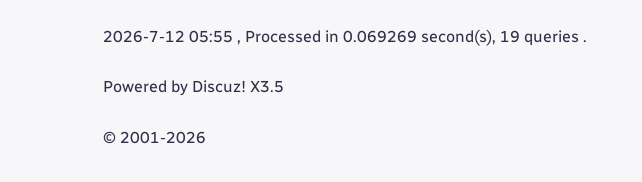2026-7-12 05:55 , Processed in 0.069269 second(s), 19 queries .

Powered by Discuz! X3.5

© 2001-2026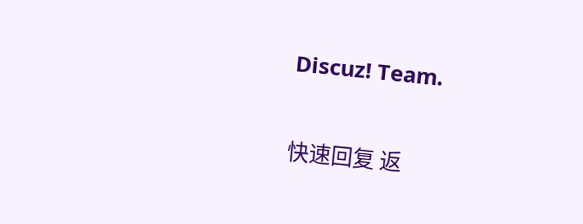Discuz! Team.

快速回复 返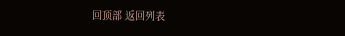回顶部 返回列表